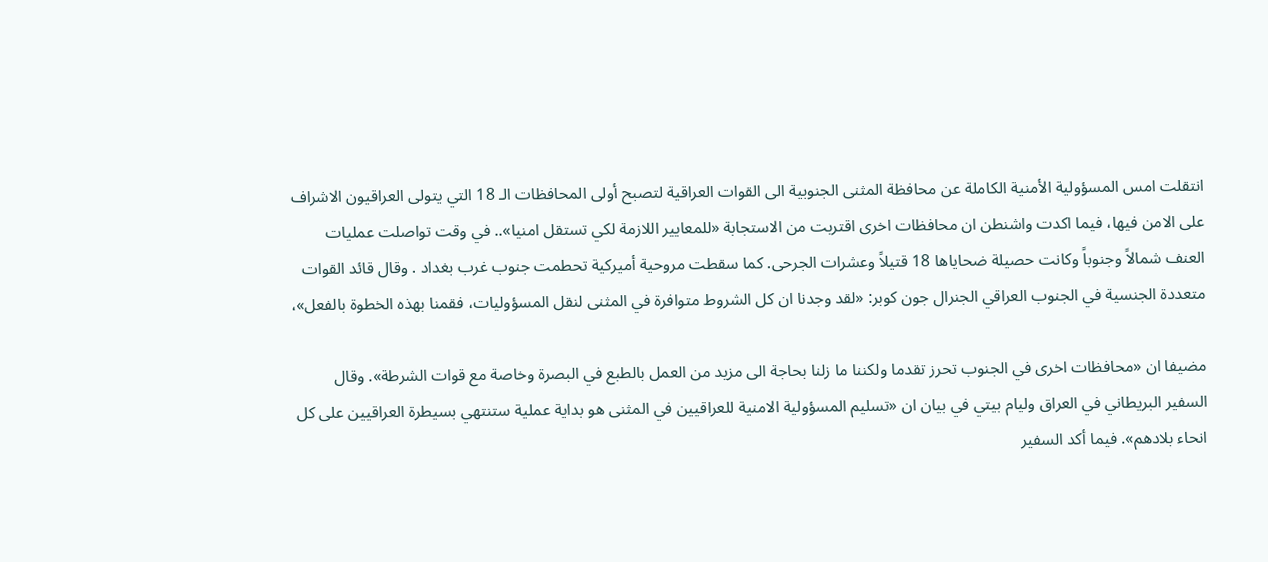انتقلت امس المسؤولية الأمنية الكاملة عن محافظة المثنى الجنوبية الى القوات العراقية لتصبح أولى المحافظات الـ 18 التي يتولى العراقيون الاشراف على الامن فيها، فيما اكدت واشنطن ان محافظات اخرى اقتربت من الاستجابة «للمعايير اللازمة لكي تستقل امنيا».. في وقت تواصلت عمليات العنف شمالاً وجنوباً وكانت حصيلة ضحاياها 18 قتيلاً وعشرات الجرحى. كما سقطت مروحية أميركية تحطمت جنوب غرب بغداد . وقال قائد القوات متعددة الجنسية في الجنوب العراقي الجنرال جون كوبر: «لقد وجدنا ان كل الشروط متوافرة في المثنى لنقل المسؤوليات، فقمنا بهذه الخطوة بالفعل»،

مضيفا ان «محافظات اخرى في الجنوب تحرز تقدما ولكننا ما زلنا بحاجة الى مزيد من العمل بالطبع في البصرة وخاصة مع قوات الشرطة». وقال السفير البريطاني في العراق وليام بيتي في بيان ان «تسليم المسؤولية الامنية للعراقيين في المثنى هو بداية عملية ستنتهي بسيطرة العراقيين على كل انحاء بلادهم». فيما أكد السفير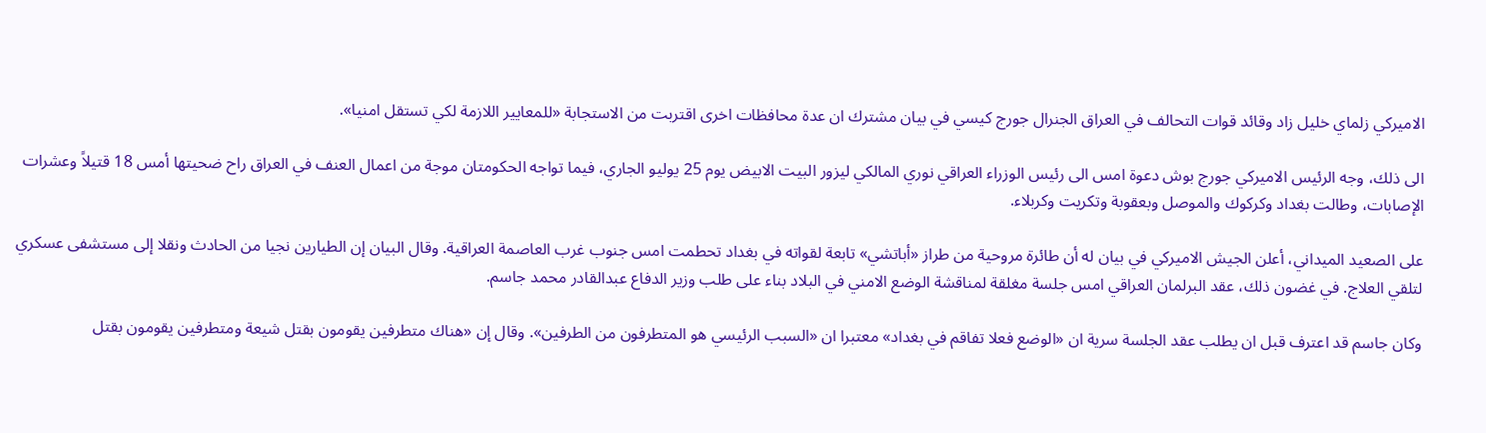الاميركي زلماي خليل زاد وقائد قوات التحالف في العراق الجنرال جورج كيسي في بيان مشترك ان عدة محافظات اخرى اقتربت من الاستجابة «للمعايير اللازمة لكي تستقل امنيا».

الى ذلك، وجه الرئيس الاميركي جورج بوش دعوة امس الى رئيس الوزراء العراقي نوري المالكي ليزور البيت الابيض يوم 25 يوليو الجاري، فيما تواجه الحكومتان موجة من اعمال العنف في العراق راح ضحيتها أمس 18 قتيلاً وعشرات الإصابات، وطالت بغداد وكركوك والموصل وبعقوبة وتكريت وكربلاء.

على الصعيد الميداني، أعلن الجيش الاميركي في بيان له أن طائرة مروحية من طراز «أباتشي» تابعة لقواته في بغداد تحطمت امس جنوب غرب العاصمة العراقية. وقال البيان إن الطيارين نجيا من الحادث ونقلا إلى مستشفى عسكري لتلقي العلاج. في غضون ذلك، عقد البرلمان العراقي امس جلسة مغلقة لمناقشة الوضع الامني في البلاد بناء على طلب وزير الدفاع عبدالقادر محمد جاسم.

وكان جاسم قد اعترف قبل ان يطلب عقد الجلسة سرية ان «الوضع فعلا تفاقم في بغداد» معتبرا ان «السبب الرئيسي هو المتطرفون من الطرفين». وقال إن «هناك متطرفين يقومون بقتل شيعة ومتطرفين يقومون بقتل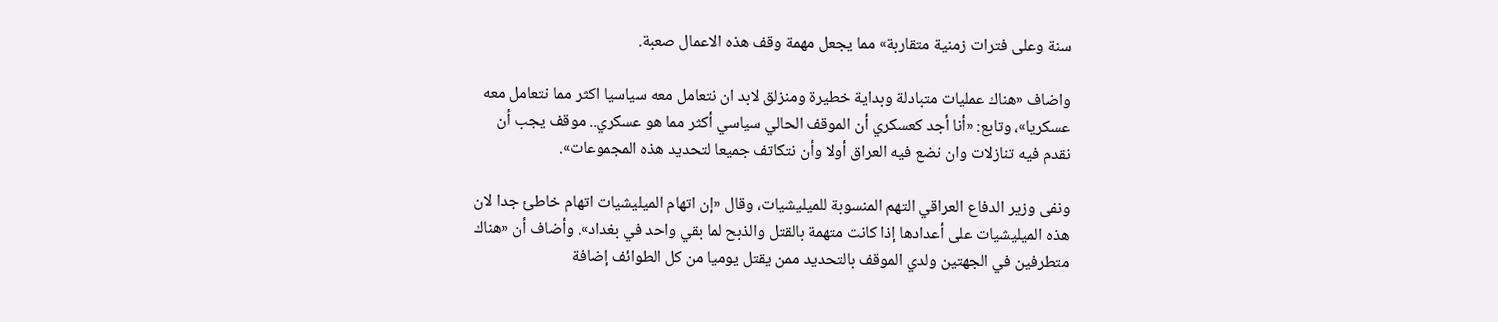سنة وعلى فترات زمنية متقاربة» مما يجعل مهمة وقف هذه الاعمال صعبة.

واضاف «هناك عمليات متبادلة وبداية خطيرة ومنزلق لابد ان نتعامل معه سياسيا اكثر مما نتعامل معه عسكريا»، وتابع: «أنا أجد كعسكري أن الموقف الحالي سياسي أكثر مما هو عسكري.. موقف يجب أن نقدم فيه تنازلات وان نضع فيه العراق أولا وأن نتكاتف جميعا لتحديد هذه المجموعات».

ونفى وزير الدفاع العراقي التهم المنسوبة للميليشيات، وقال «إن اتهام الميليشيات اتهام خاطئ جدا لان هذه الميليشيات على أعدادها إذا كانت متهمة بالقتل والذبح لما بقي واحد في بغداد». وأضاف أن «هناك متطرفين في الجهتين ولدي الموقف بالتحديد ممن يقتل يوميا من كل الطوائف إضافة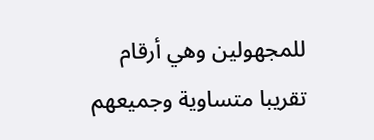للمجهولين وهي أرقام تقريبا متساوية وجميعهم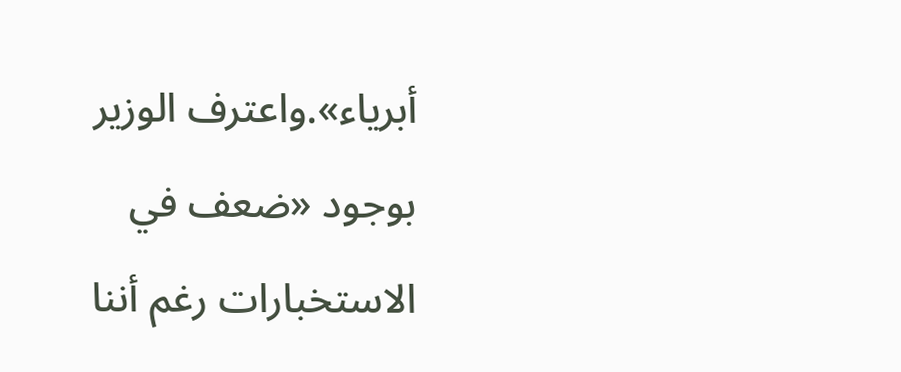أبرياء».واعترف الوزير بوجود «ضعف في الاستخبارات رغم أننا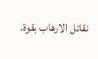نقاتل الارهاب بقوة.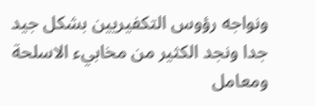ونواجه رؤوس التكفيريين بشكل جيد جدا ونجد الكثير من مخابيء الاسلحة ومعامل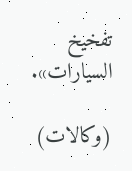تفخيخ السيارات».

(وكالات)